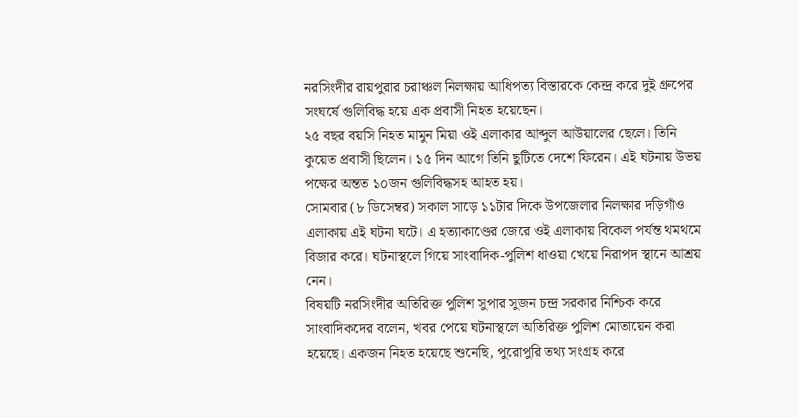নরসিংদীর রায়পুরার চরাঞ্চল নিলক্ষায় আধিপত্য বিস্তারকে কেন্দ্র করে দুই গ্রুপের সংঘর্ষে গুলিবিদ্ধ হয়ে এক প্রবাসী নিহত হয়েছেন।
২৫ বছর বয়সি নিহত মামুন মিয়া ওই এলাকার আব্দুল আউয়ালের ছেলে। তিনি কুয়েত প্রবাসী ছিলেন। ১৫ দিন আগে তিনি ছুটিতে দেশে ফিরেন। এই ঘটনায় উভয় পক্ষের অন্তত ১০জন গুলিবিদ্ধসহ আহত হয়।
সোমবার (৮ ডিসেম্বর) সকাল সাড়ে ১১টার দিকে উপজেলার নিলক্ষার দড়িগাঁও এলাকায় এই ঘটনা ঘটে। এ হত্যাকাণ্ডের জেরে ওই এলাকায় বিকেল পর্যন্ত থমথমে বিজার করে। ঘটনাস্থলে গিয়ে সাংবাদিক-পুলিশ ধাওয়া খেয়ে নিরাপদ স্থানে আশ্রয় নেন।
বিষয়টি নরসিংদীর অতিরিক্ত পুলিশ সুপার সুজন চন্দ্র সরকার নিশ্চিক করে সাংবাদিকদের বলেন, খবর পেয়ে ঘটনাস্থলে অতিরিক্ত পুলিশ মোতায়েন করা হয়েছে। একজন নিহত হয়েছে শুনেছি, পুরোপুরি তথ্য সংগ্রহ করে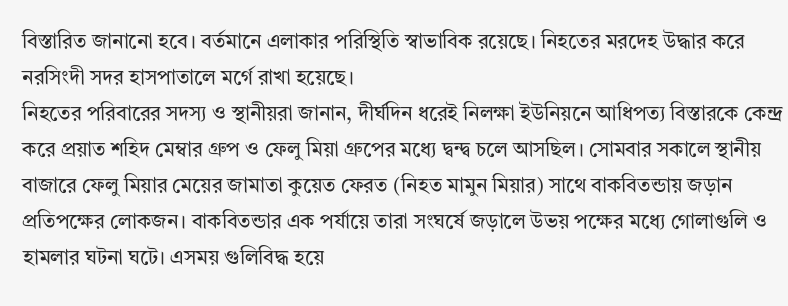বিস্তারিত জানানো হবে। বর্তমানে এলাকার পরিস্থিতি স্বাভাবিক রয়েছে। নিহতের মরদেহ উদ্ধার করে নরসিংদী সদর হাসপাতালে মর্গে রাখা হয়েছে।
নিহতের পরিবারের সদস্য ও স্থানীয়রা জানান, দীর্ঘদিন ধরেই নিলক্ষা ইউনিয়নে আধিপত্য বিস্তারকে কেন্দ্র করে প্রয়াত শহিদ মেম্বার গ্রুপ ও ফেলু মিয়া গ্রুপের মধ্যে দ্বন্দ্ব চলে আসছিল। সোমবার সকালে স্থানীয় বাজারে ফেলু মিয়ার মেয়ের জামাতা কুয়েত ফেরত (নিহত মামুন মিয়ার) সাথে বাকবিতন্ডায় জড়ান প্রতিপক্ষের লোকজন। বাকবিতন্ডার এক পর্যায়ে তারা সংঘর্ষে জড়ালে উভয় পক্ষের মধ্যে গোলাগুলি ও হামলার ঘটনা ঘটে। এসময় গুলিবিদ্ধ হয়ে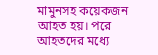মামুনসহ কয়েকজন আহত হয়। পরে আহতদের মধ্যে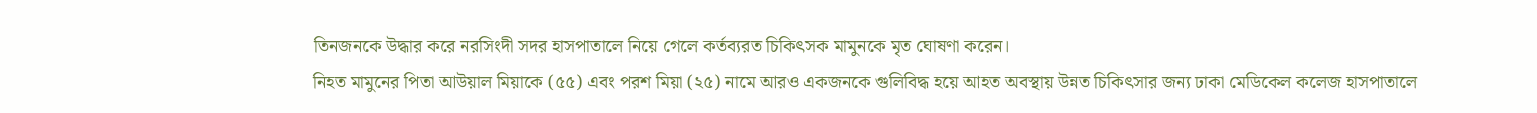তিনজনকে উদ্ধার করে নরসিংদী সদর হাসপাতালে নিয়ে গেলে কর্তব্যরত চিকিৎসক মামুনকে মৃত ঘোষণা করেন।
নিহত মামুনের পিতা আউয়াল মিয়াকে (৫৫) এবং পরশ মিয়া (২৫) নামে আরও একজনকে গুলিবিদ্ধ হয়ে আহত অবস্থায় উন্নত চিকিৎসার জন্য ঢাকা মেডিকেল কলেজ হাসপাতালে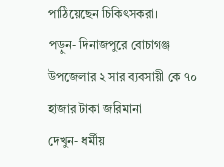পাঠিয়েছেন চিকিৎসকরা।
পড়ুন- দিনাজপুরে বোচাগঞ্জ উপজেলার ২ সার ব্যবসায়ী কে ৭০ হাজার টাকা জরিমানা
দেখুন- ধর্মীয়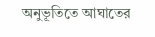অনুভূতিতে আঘাতের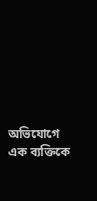অভিযোগে এক ব্যক্তিকে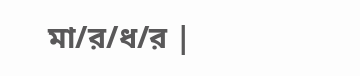মা/র/ধ/র |